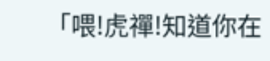「喂!虎禪!知道你在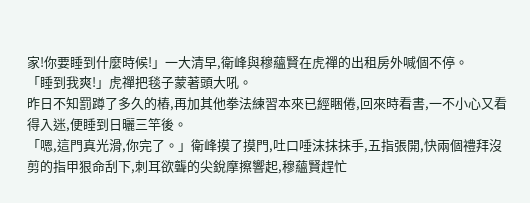家!你要睡到什麼時候!」一大清早,衛峰與穆蘊賢在虎禪的出租房外喊個不停。
「睡到我爽!」虎禪把毯子蒙著頭大吼。
昨日不知罰蹲了多久的樁,再加其他拳法練習本來已經睏倦,回來時看書,一不小心又看得入迷,便睡到日曬三竿後。
「嗯,這門真光滑,你完了。」衛峰摸了摸門,吐口唾沫抹抹手,五指張開,快兩個禮拜沒剪的指甲狠命刮下,刺耳欲聾的尖銳摩擦響起,穆蘊賢趕忙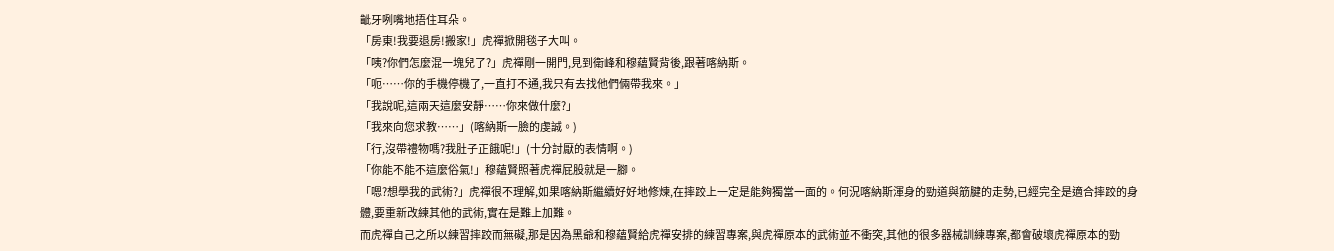齜牙咧嘴地捂住耳朵。
「房東!我要退房!搬家!」虎禪掀開毯子大叫。
「咦?你們怎麼混一塊兒了?」虎禪剛一開門,見到衛峰和穆蘊賢背後,跟著喀納斯。
「呃……你的手機停機了,一直打不通,我只有去找他們倆帶我來。」
「我說呢,這兩天這麼安靜……你來做什麼?」
「我來向您求教……」(喀納斯一臉的虔誠。)
「行,沒帶禮物嗎?我肚子正餓呢!」(十分討厭的表情啊。)
「你能不能不這麼俗氣!」穆蘊賢照著虎禪屁股就是一腳。
「嗯?想學我的武術?」虎禪很不理解,如果喀納斯繼續好好地修煉,在摔跤上一定是能夠獨當一面的。何況喀納斯渾身的勁道與筋腱的走勢,已經完全是適合摔跤的身體,要重新改練其他的武術,實在是難上加難。
而虎禪自己之所以練習摔跤而無礙,那是因為黑爺和穆蘊賢給虎禪安排的練習專案,與虎禪原本的武術並不衝突,其他的很多器械訓練專案,都會破壞虎禪原本的勁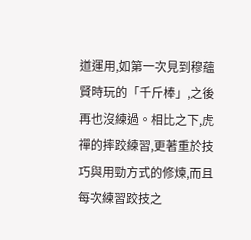道運用,如第一次見到穆蘊賢時玩的「千斤棒」,之後再也沒練過。相比之下,虎禪的摔跤練習,更著重於技巧與用勁方式的修煉,而且每次練習跤技之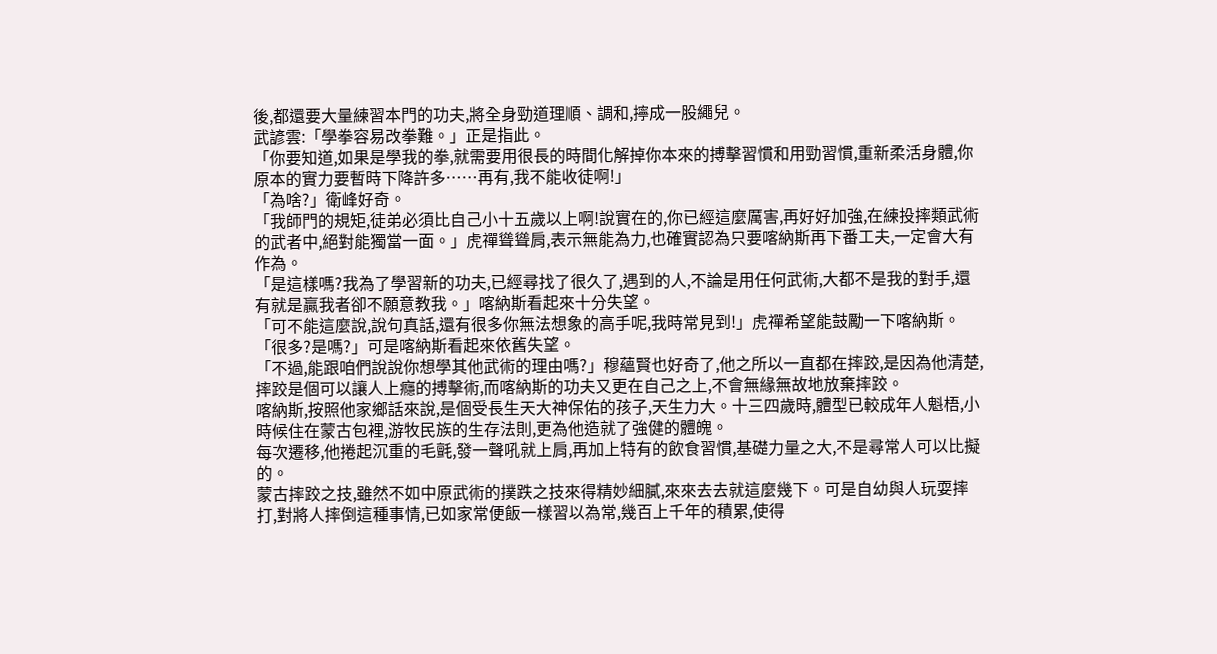後,都還要大量練習本門的功夫,將全身勁道理順、調和,擰成一股繩兒。
武諺雲:「學拳容易改拳難。」正是指此。
「你要知道,如果是學我的拳,就需要用很長的時間化解掉你本來的搏擊習慣和用勁習慣,重新柔活身體,你原本的實力要暫時下降許多……再有,我不能收徒啊!」
「為啥?」衛峰好奇。
「我師門的規矩,徒弟必須比自己小十五歲以上啊!說實在的,你已經這麼厲害,再好好加強,在練投摔類武術的武者中,絕對能獨當一面。」虎禪聳聳肩,表示無能為力,也確實認為只要喀納斯再下番工夫,一定會大有作為。
「是這樣嗎?我為了學習新的功夫,已經尋找了很久了,遇到的人,不論是用任何武術,大都不是我的對手,還有就是贏我者卻不願意教我。」喀納斯看起來十分失望。
「可不能這麼說,說句真話,還有很多你無法想象的高手呢,我時常見到!」虎禪希望能鼓勵一下喀納斯。
「很多?是嗎?」可是喀納斯看起來依舊失望。
「不過,能跟咱們說說你想學其他武術的理由嗎?」穆蘊賢也好奇了,他之所以一直都在摔跤,是因為他清楚,摔跤是個可以讓人上癮的搏擊術,而喀納斯的功夫又更在自己之上,不會無緣無故地放棄摔跤。
喀納斯,按照他家鄉話來說,是個受長生天大神保佑的孩子,天生力大。十三四歲時,體型已較成年人魁梧,小時候住在蒙古包裡,游牧民族的生存法則,更為他造就了強健的體魄。
每次遷移,他捲起沉重的毛氈,發一聲吼就上肩,再加上特有的飲食習慣,基礎力量之大,不是尋常人可以比擬的。
蒙古摔跤之技,雖然不如中原武術的撲跌之技來得精妙細膩,來來去去就這麼幾下。可是自幼與人玩耍摔打,對將人摔倒這種事情,已如家常便飯一樣習以為常,幾百上千年的積累,使得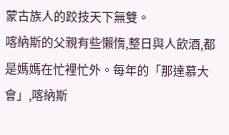蒙古族人的跤技天下無雙。
喀納斯的父親有些懶惰,整日與人飲酒,都是媽媽在忙裡忙外。每年的「那達慕大會」,喀納斯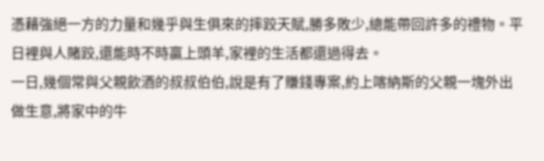憑藉強絕一方的力量和幾乎與生俱來的摔跤天賦,勝多敗少,總能帶回許多的禮物。平日裡與人賭跤,還能時不時贏上頭羊,家裡的生活都還過得去。
一日,幾個常與父親飲酒的叔叔伯伯,說是有了賺錢專案,約上喀納斯的父親一塊外出做生意,將家中的牛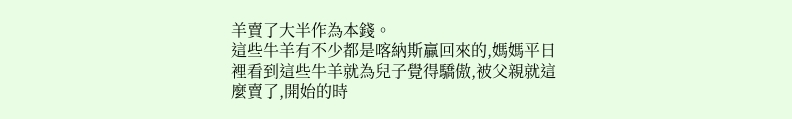羊賣了大半作為本錢。
這些牛羊有不少都是喀納斯贏回來的,媽媽平日裡看到這些牛羊就為兒子覺得驕傲,被父親就這麼賣了,開始的時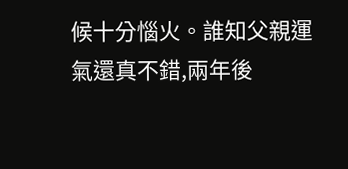候十分惱火。誰知父親運氣還真不錯,兩年後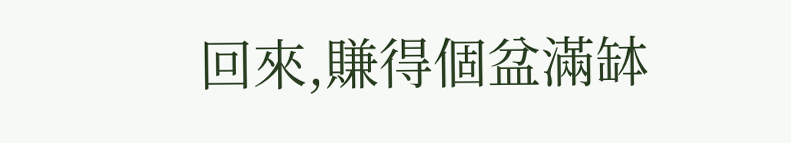回來,賺得個盆滿缽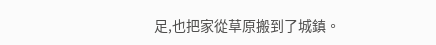足,也把家從草原搬到了城鎮。